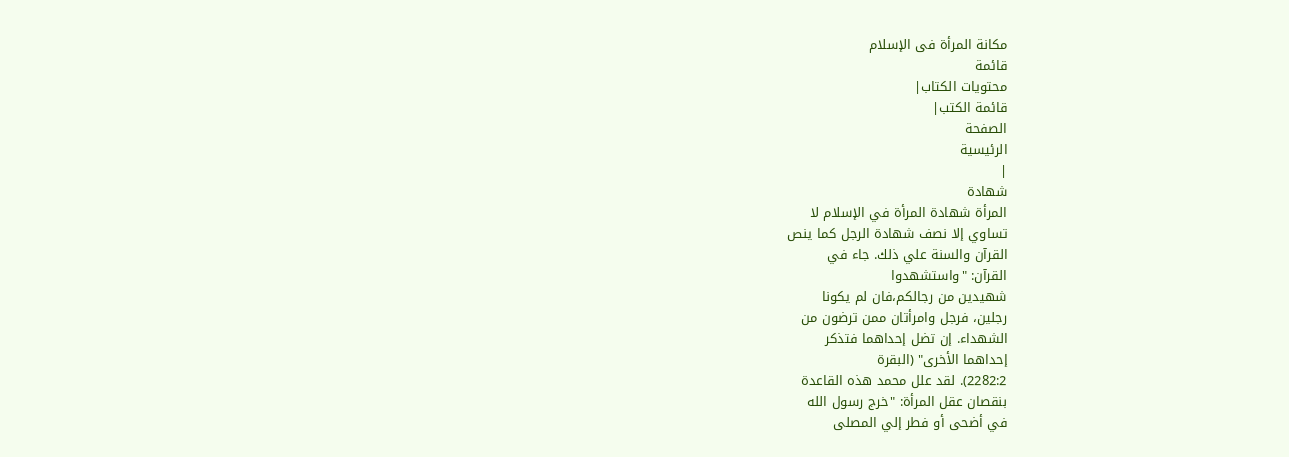مكانة المرأة فى الإسلام
قائمة
محتويات الكتاب|
قائمة الكتب|
الصفحة
الرئيسية
|
شهادة
المرأة شهادة المرأة في الإسلام لا
تساوي إلا نصف شهادة الرجل كما ينص
القرآن والسنة علي ذلك. جاء في
القرآن: "واستشهدوا
شهيدين من رجالكم،فان لم يكونا
رجلين، فرجل وامرأتان ممن ترضون من
الشهداء. إن تضل إحداهما فتذكر
إحداهما الأخرى" (البقرة
2282:2). لقد علل محمد هذه القاعدة
بنقصان عقل المرأة: "خرج رسول الله
في أضحى أو فطر إلي المصلى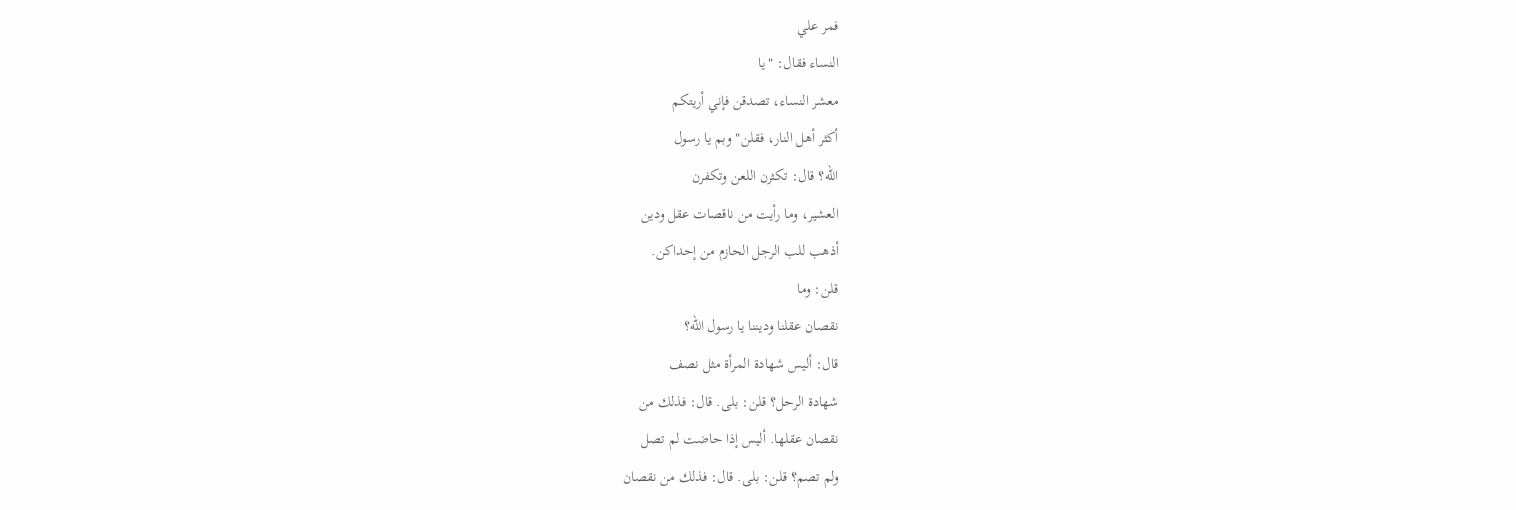فمر علي
النساء فقال: "يا
معشر النساء، تصدقن فإني أريتكم
أكثر أهل النار، فقلن" وبم يا رسول
الله؟ قال: تكثرن اللعن وتكفرن
العشير، وما رأيت من ناقصات عقل ودين
أذهب للب الرجل الحازم من إحداكن.
قلن: وما
نقصان عقلنا وديننا يا رسول الله؟
قال: أليس شهادة المرأة مثل نصف
شهادة الرحل؟ قلن: بلى. قال: فذلك من
نقصان عقلها. أليس إذا حاضت لم تصل
ولم تصم؟ قلن: بلى. قال: فذلك من نقصان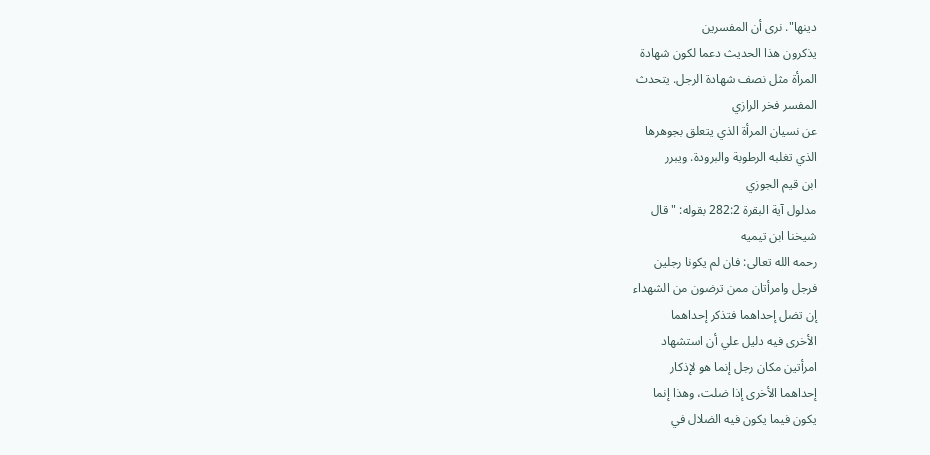دينها". نرى أن المفسرين
يذكرون هذا الحديث دعما لكون شهادة
المرأة مثل نصف شهادة الرجل. يتحدث
المفسر فخر الرازي
عن نسيان المرأة الذي يتعلق بجوهرها
الذي تغلبه الرطوبة والبرودة. ويبرر
ابن قيم الجوزي
مدلول آية البقرة 282:2 بقوله: "قال
شيخنا ابن تيميه
رحمه الله تعالى: فان لم يكونا رجلين
فرجل وامرأتان ممن ترضون من الشهداء
إن تضل إحداهما فتذكر إحداهما
الأخرى فيه دليل علي أن استشهاد
امرأتين مكان رجل إنما هو لإذكار
إحداهما الأخرى إذا ضلت، وهذا إنما
يكون فيما يكون فيه الضلال في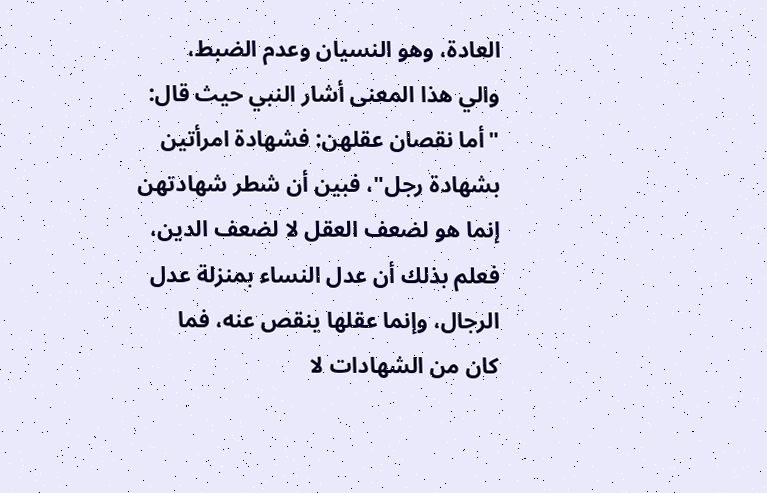العادة، وهو النسيان وعدم الضبط،
والي هذا المعنى أشار النبي حيث قال:
"أما نقصان عقلهن: فشهادة امرأتين
بشهادة رجل"، فبين أن شطر شهادتهن
إنما هو لضعف العقل لا لضعف الدين،
فعلم بذلك أن عدل النساء بمنزلة عدل
الرجال، وإنما عقلها ينقص عنه، فما
كان من الشهادات لا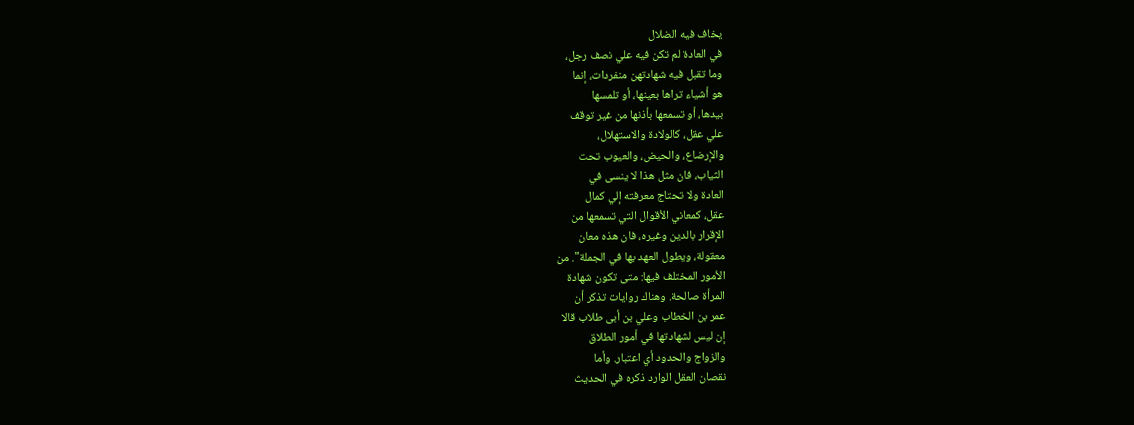يخاف فيه الضلال
في العادة لم تكن فيه علي نصف رجل،
وما تقبل فيه شهادتهن منفردات، إنما
هو أشياء تراها بعينها، أو تلمسها
بيدها، أو تسمعها بأذنها من غير توقف
علي عقل، كالولادة والاستهلال،
والإرضاع، والحيض، والعيوب تحت
الثياب، فان مثل هذا لا ينسى في
العادة ولا تحتاج معرفته إلي كمال
عقل، كمعاني الأقوال التي تسمعها من
الإقرار بالدين وغيره، فان هذه معان
معقولة، ويطول العهد بها في الجملة". من
الأمور المختلف فيها: متى تكون شهادة
المرأة صالحة. وهناك روايات تذكر أن
عمر بن الخطاب وعلي بن أبى طلاب قالا
إن ليس لشهادتها في أمور الطلاق
والزواج والحدود أي اعتبار. وأما
نقصان العقل الوارد ذكره في الحديث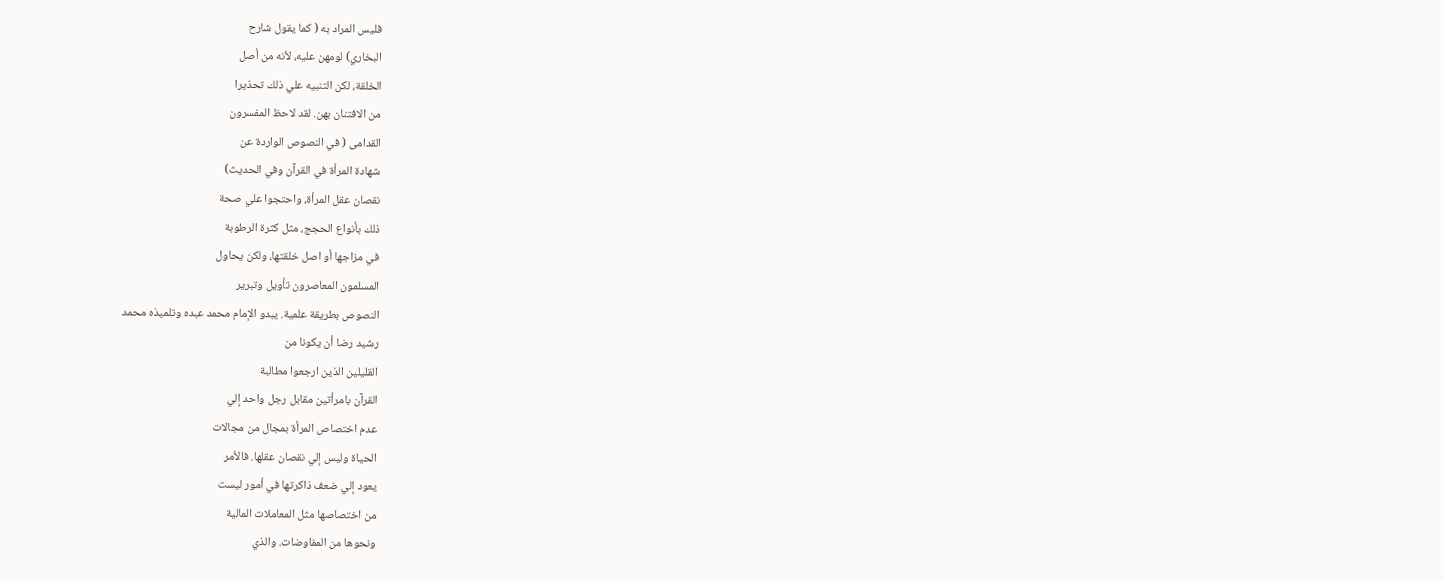فليس المراد به ( كما يقول شارح
البخاري) لومهن عليه، لأنه من أصل
الخلقة، لكن التنبيه علي ذلك تحذيرا
من الافتنان بهن. لقد لاحظ المفسرون
القدامى ( في النصوص الواردة عن
شهادة المرأة في القرآن وفي الحديث)
نقصان عقل المرأة، واحتجوا علي صحة
ذلك بأنواع الحجج، مثل كثرة الرطوبة
في مزاجها أو اصل خلقتها، ولكن يحاول
المسلمون المعاصرون تأويل وتبرير
النصوص بطريقة علمية. يبدو الإمام محمد عبده وتلميذه محمد
رشيد رضا أن يكونا من
القليلين الذين ارجعوا مطالبة
القرآن بامرأتين مقابل رجل واحد إلي
عدم اختصاص المرأة بمجال من مجالات
الحياة وليس إلي نقصان عقلها. فالأمر
يعود إلي ضعف ذاكرتها في أمور ليست
من اختصاصها مثل المعاملات المالية
ونحوها من المفاوضات. والذي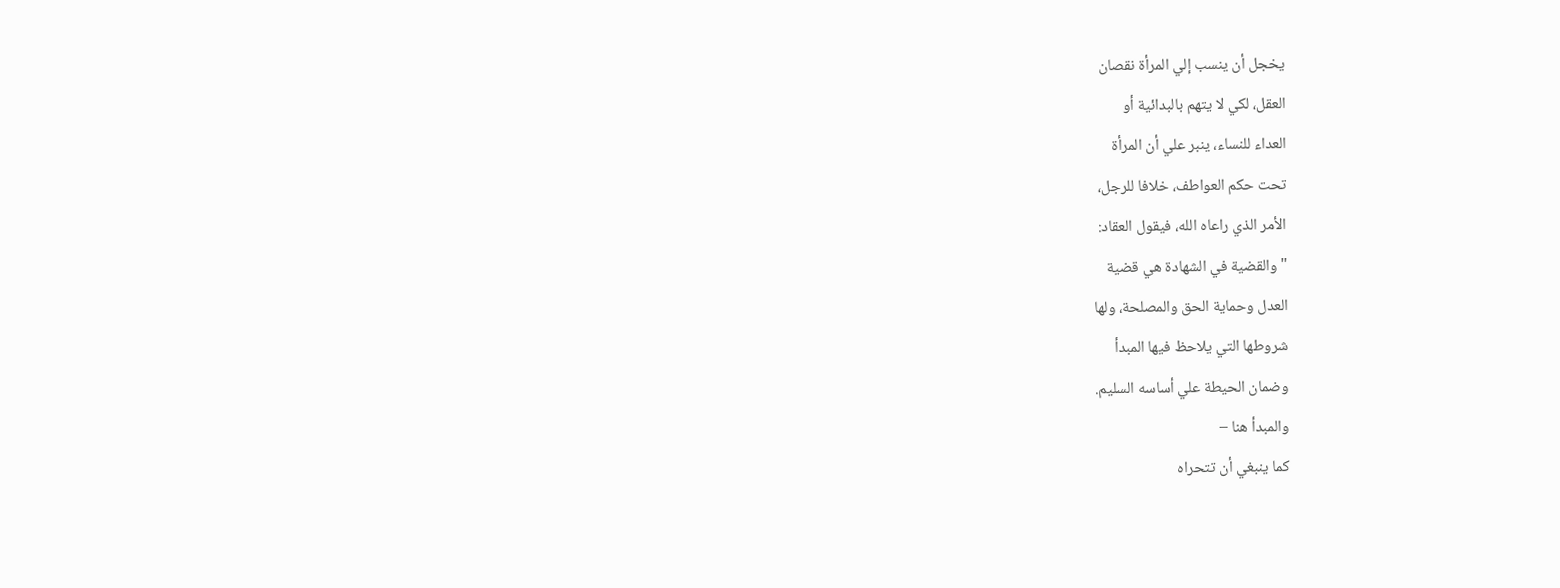يخجل أن ينسب إلي المرأة نقصان
العقل، لكي لا يتهم بالبدائية أو
العداء للنساء، ينبر علي أن المرأة
تحت حكم العواطف، خلافا للرجل،
الأمر الذي راعاه الله، فيقول العقاد:
"والقضية في الشهادة هي قضية
العدل وحماية الحق والمصلحة، ولها
شروطها التي يلاحظ فيها المبدأ
وضمان الحيطة علي أساسه السليم.
والمبدأ هنا –
كما ينبغي أن تتحراه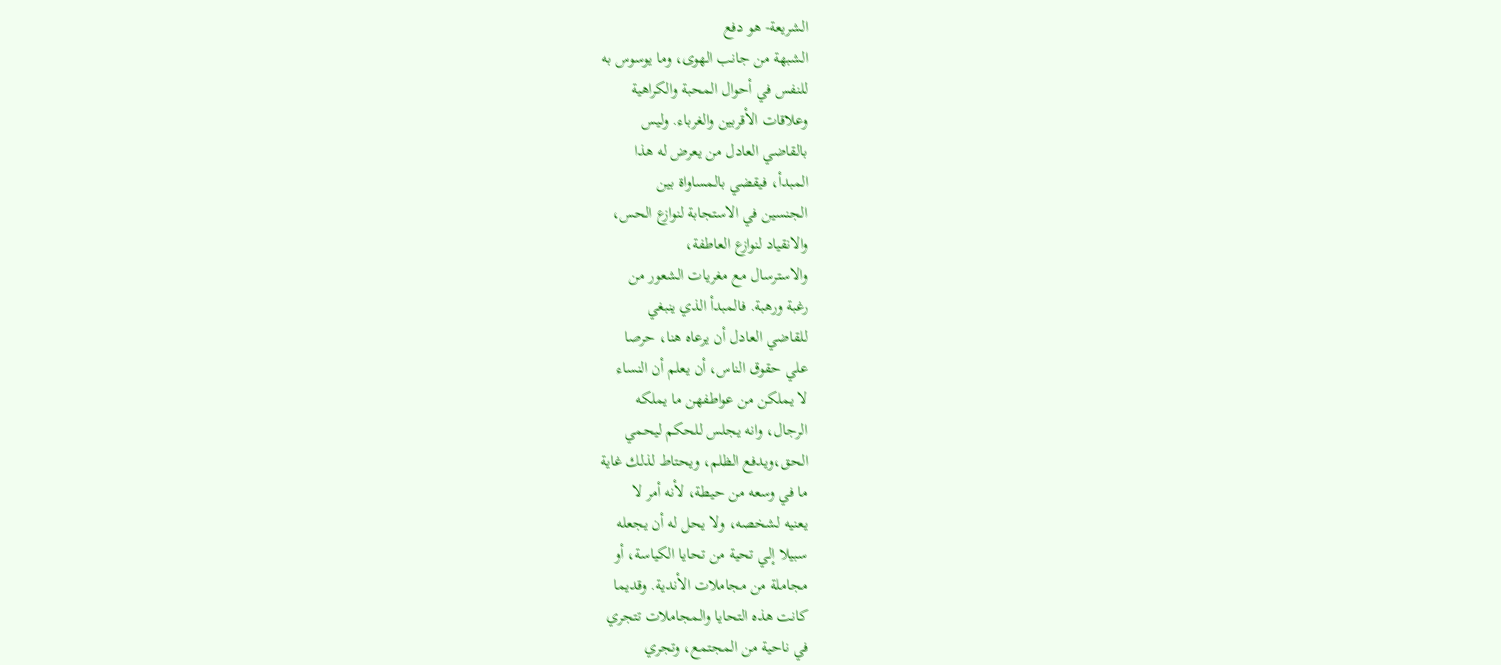الشريعة- هو دفع
الشبهة من جانب الهوى، وما يوسوس به
للنفس في أحوال المحبة والكراهية
وعلاقات الأقربين والغرباء. وليس
بالقاضي العادل من يعرض له هذا
المبدأ، فيقضي بالمساواة بين
الجنسين في الاستجابة لنوازع الحس،
والانقياد لنوازع العاطفة،
والاسترسال مع مغريات الشعور من
رغبة ورهبة. فالمبدأ الذي ينبغي
للقاضي العادل أن يرعاه هنا، حرصا
علي حقوق الناس، أن يعلم أن النساء
لا يملكن من عواطفهن ما يملكه
الرجال، وانه يجلس للحكم ليحمي
الحق،ويدفع الظلم، ويحتاط لذلك غاية
ما في وسعه من حيطة، لأنه أمر لا
يعنيه لشخصه، ولا يحل له أن يجعله
سبيلا إلي تحية من تحايا الكياسة، أو
مجاملة من مجاملات الأندية. وقديما
كانت هذه التحايا والمجاملات تتجري
في ناحية من المجتمع، وتجري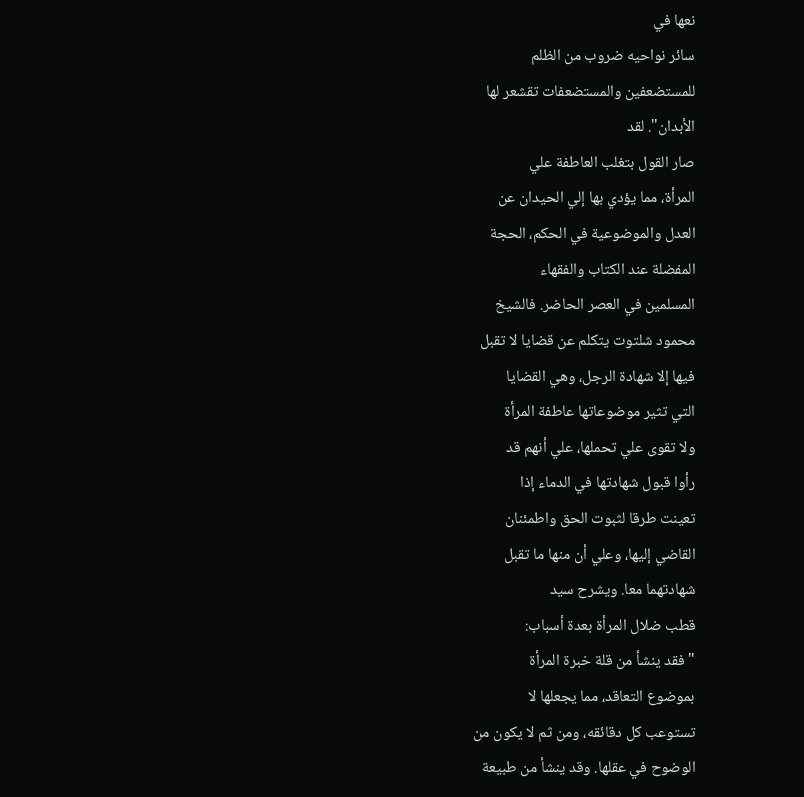نعها في
سائر نواحيه ضروب من الظلم
للمستضعفين والمستضعفات تقشعر لها
الأبدان". لقد
صار القول بتغلب العاطفة علي
المرأة، مما يؤدي بها إلي الحيدان عن
العدل والموضوعية في الحكم، الحجة
المفضلة عند الكتاب والفقهاء
المسلمين في العصر الحاضر. فالشيخ
محمود شلتوت يتكلم عن قضايا لا تقبل
فيها إلا شهادة الرجل، وهي القضايا
التي تثير موضوعاتها عاطفة المرأة
ولا تقوى علي تحملها، علي أنهم قد
رأوا قبول شهادتها في الدماء إذا
تعينت طرقا لثبوت الحق واطمئنان
القاضي إليها، وعلي أن منها ما تقبل
شهادتهما معا. ويشرح سيد
قطب ضلال المرأة بعدة أسباب:
"فقد ينشأ من قلة خبرة المرأة
بموضوع التعاقد، مما يجعلها لا
تستوعب كل دقائقه، ومن ثم لا يكون من
الوضوح في عقلها. وقد ينشأ من طبيعة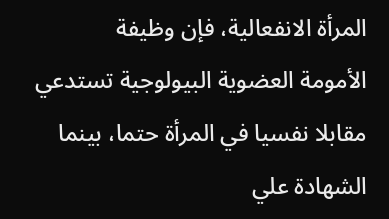المرأة الانفعالية، فإن وظيفة
الأمومة العضوية البيولوجية تستدعي
مقابلا نفسيا في المرأة حتما، بينما
الشهادة علي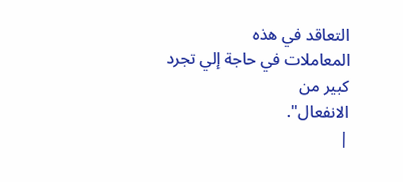التعاقد في هذه
المعاملات في حاجة إلي تجرد كبير من
الانفعال".
|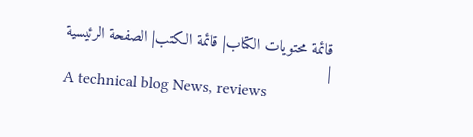قائمة محتويات الكتاب| قائمة الكتب| الصفحة الرئيسية
|
A technical blog News, reviews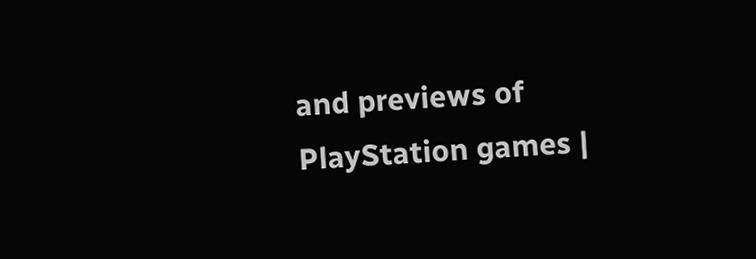and previews of PlayStation games |